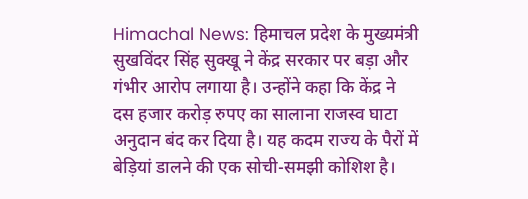Himachal News: हिमाचल प्रदेश के मुख्यमंत्री सुखविंदर सिंह सुक्खू ने केंद्र सरकार पर बड़ा और गंभीर आरोप लगाया है। उन्होंने कहा कि केंद्र ने दस हजार करोड़ रुपए का सालाना राजस्व घाटा अनुदान बंद कर दिया है। यह कदम राज्य के पैरों में बेड़ियां डालने की एक सोची-समझी कोशिश है।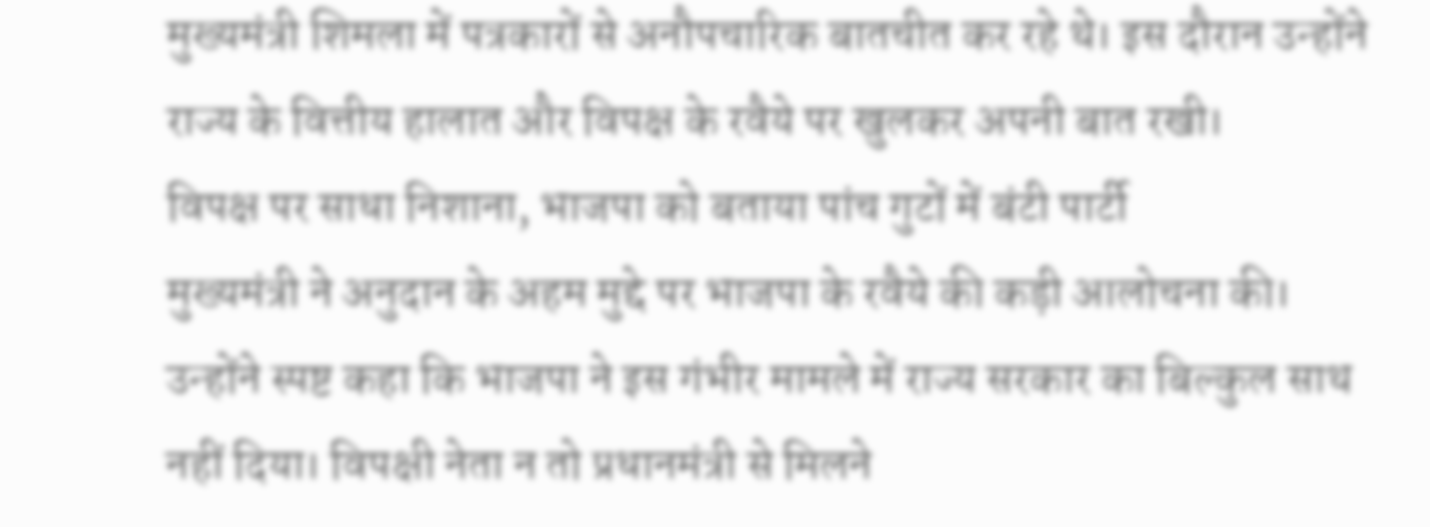मुख्यमंत्री शिमला में पत्रकारों से अनौपचारिक बातचीत कर रहे थे। इस दौरान उन्होंने राज्य के वित्तीय हालात और विपक्ष के रवैये पर खुलकर अपनी बात रखी।
विपक्ष पर साधा निशाना, भाजपा को बताया पांच गुटों में बंटी पार्टी
मुख्यमंत्री ने अनुदान के अहम मुद्दे पर भाजपा के रवैये की कड़ी आलोचना की। उन्होंने स्पष्ट कहा कि भाजपा ने इस गंभीर मामले में राज्य सरकार का बिल्कुल साथ नहीं दिया। विपक्षी नेता न तो प्रधानमंत्री से मिलने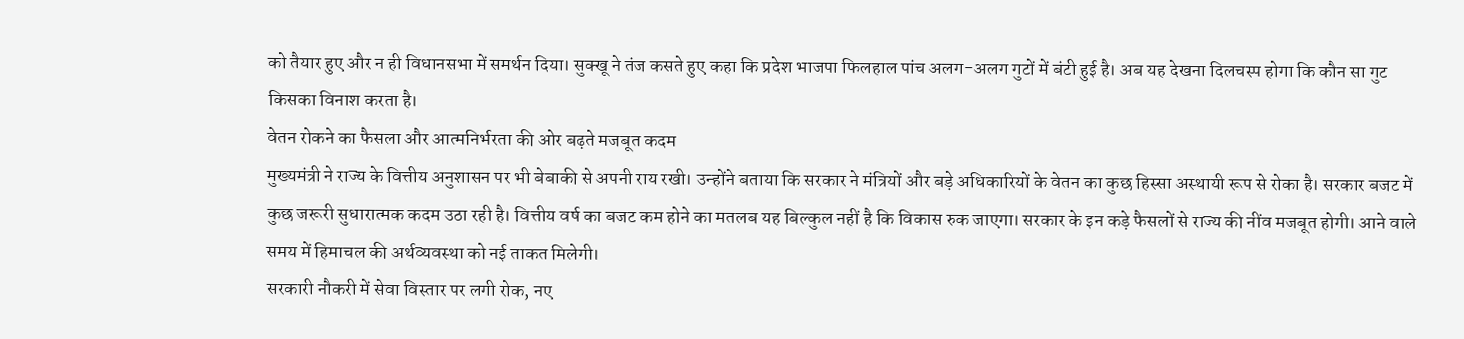को तैयार हुए और न ही विधानसभा में समर्थन दिया। सुक्खू ने तंज कसते हुए कहा कि प्रदेश भाजपा फिलहाल पांच अलग-अलग गुटों में बंटी हुई है। अब यह देखना दिलचस्प होगा कि कौन सा गुट किसका विनाश करता है।
वेतन रोकने का फैसला और आत्मनिर्भरता की ओर बढ़ते मजबूत कदम
मुख्यमंत्री ने राज्य के वित्तीय अनुशासन पर भी बेबाकी से अपनी राय रखी। उन्होंने बताया कि सरकार ने मंत्रियों और बड़े अधिकारियों के वेतन का कुछ हिस्सा अस्थायी रूप से रोका है। सरकार बजट में कुछ जरूरी सुधारात्मक कदम उठा रही है। वित्तीय वर्ष का बजट कम होने का मतलब यह बिल्कुल नहीं है कि विकास रुक जाएगा। सरकार के इन कड़े फैसलों से राज्य की नींव मजबूत होगी। आने वाले समय में हिमाचल की अर्थव्यवस्था को नई ताकत मिलेगी।
सरकारी नौकरी में सेवा विस्तार पर लगी रोक, नए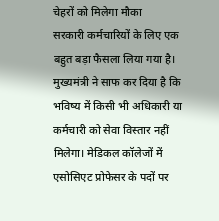चेहरों को मिलेगा मौका
सरकारी कर्मचारियों के लिए एक बहुत बड़ा फैसला लिया गया है। मुख्यमंत्री ने साफ कर दिया है कि भविष्य में किसी भी अधिकारी या कर्मचारी को सेवा विस्तार नहीं मिलेगा। मेडिकल कॉलेजों में एसोसिएट प्रोफेसर के पदों पर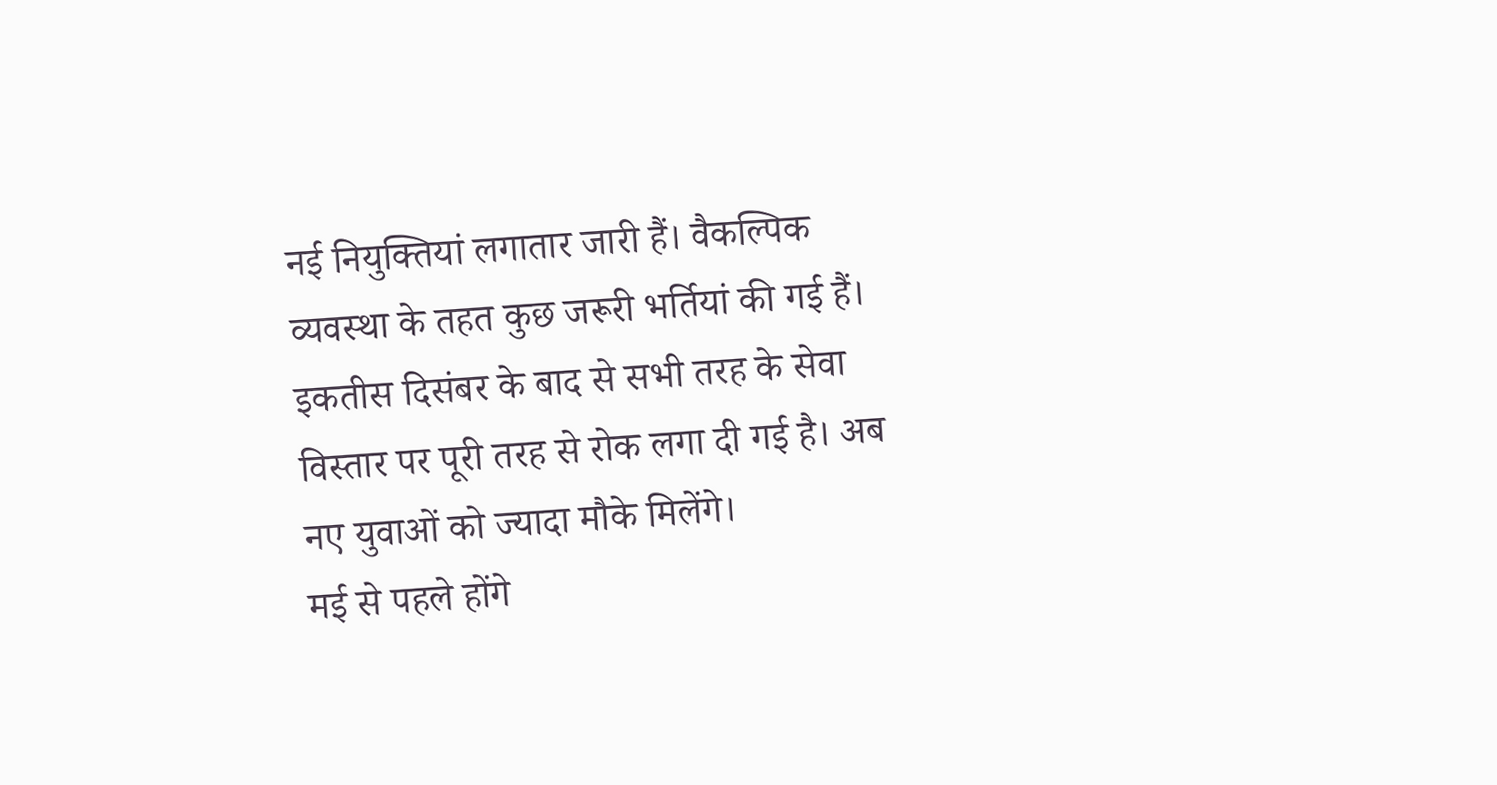नई नियुक्तियां लगातार जारी हैं। वैकल्पिक व्यवस्था के तहत कुछ जरूरी भर्तियां की गई हैं। इकतीस दिसंबर के बाद से सभी तरह के सेवा विस्तार पर पूरी तरह से रोक लगा दी गई है। अब नए युवाओं को ज्यादा मौके मिलेंगे।
मई से पहले होंगे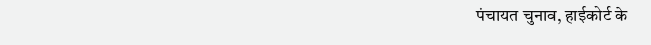पंचायत चुनाव, हाईकोर्ट के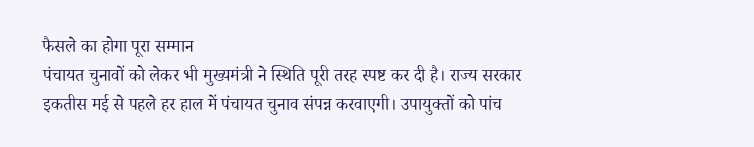फैसले का होगा पूरा सम्मान
पंचायत चुनावों को लेकर भी मुख्यमंत्री ने स्थिति पूरी तरह स्पष्ट कर दी है। राज्य सरकार इकतीस मई से पहले हर हाल में पंचायत चुनाव संपन्न करवाएगी। उपायुक्तों को पांच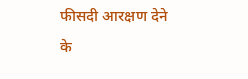फीसदी आरक्षण देने के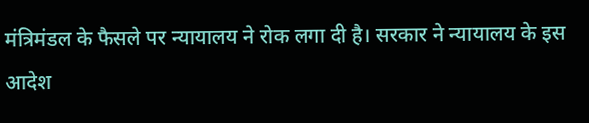मंत्रिमंडल के फैसले पर न्यायालय ने रोक लगा दी है। सरकार ने न्यायालय के इस आदेश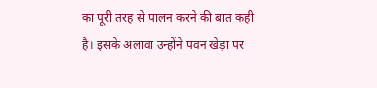का पूरी तरह से पालन करने की बात कही है। इसके अलावा उन्होंने पवन खेड़ा पर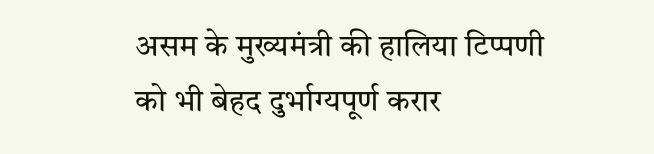असम के मुख्यमंत्री की हालिया टिप्पणी को भी बेहद दुर्भाग्यपूर्ण करार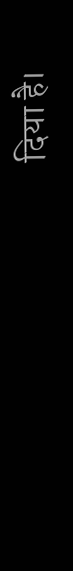दिया है।